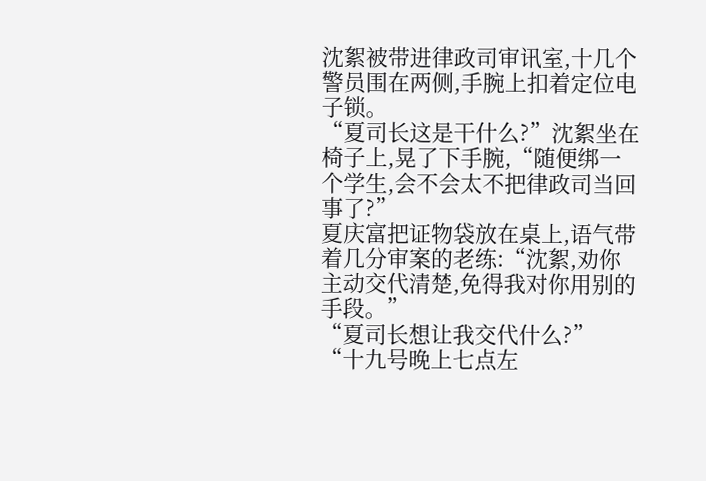沈絮被带进律政司审讯室,十几个警员围在两侧,手腕上扣着定位电子锁。
“夏司长这是干什么?”沈絮坐在椅子上,晃了下手腕,“随便绑一个学生,会不会太不把律政司当回事了?”
夏庆富把证物袋放在桌上,语气带着几分审案的老练:“沈絮,劝你主动交代清楚,免得我对你用别的手段。”
“夏司长想让我交代什么?”
“十九号晚上七点左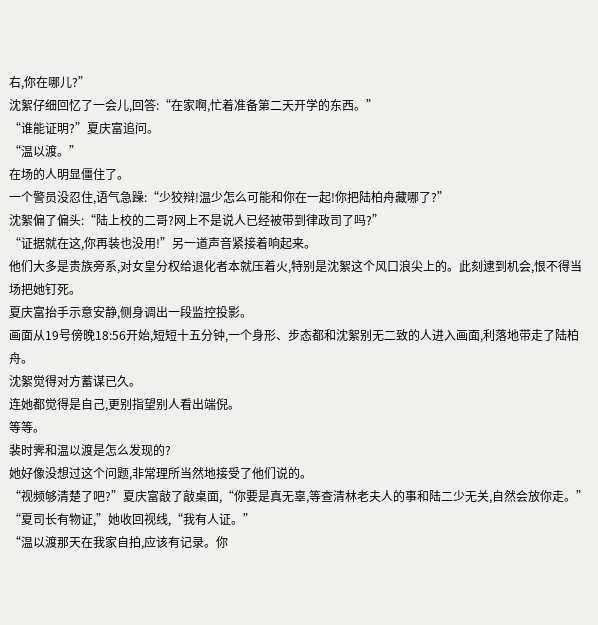右,你在哪儿?”
沈絮仔细回忆了一会儿,回答:“在家啊,忙着准备第二天开学的东西。”
“谁能证明?”夏庆富追问。
“温以渡。”
在场的人明显僵住了。
一个警员没忍住,语气急躁:“少狡辩!温少怎么可能和你在一起!你把陆柏舟藏哪了?”
沈絮偏了偏头:“陆上校的二哥?网上不是说人已经被带到律政司了吗?”
“证据就在这,你再装也没用!”另一道声音紧接着响起来。
他们大多是贵族旁系,对女皇分权给退化者本就压着火,特别是沈絮这个风口浪尖上的。此刻逮到机会,恨不得当场把她钉死。
夏庆富抬手示意安静,侧身调出一段监控投影。
画面从19号傍晚18:56开始,短短十五分钟,一个身形、步态都和沈絮别无二致的人进入画面,利落地带走了陆柏舟。
沈絮觉得对方蓄谋已久。
连她都觉得是自己,更别指望别人看出端倪。
等等。
裴时霁和温以渡是怎么发现的?
她好像没想过这个问题,非常理所当然地接受了他们说的。
“视频够清楚了吧?”夏庆富敲了敲桌面,“你要是真无辜,等查清林老夫人的事和陆二少无关,自然会放你走。”
“夏司长有物证,”她收回视线,“我有人证。”
“温以渡那天在我家自拍,应该有记录。你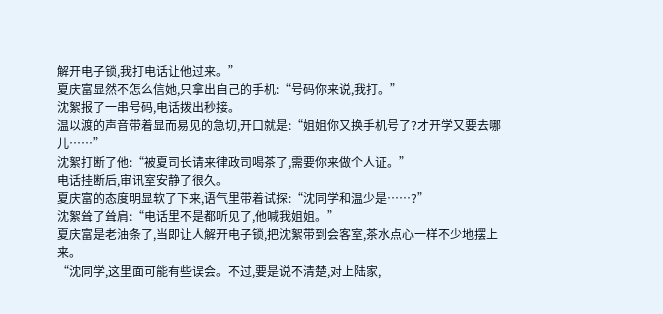解开电子锁,我打电话让他过来。”
夏庆富显然不怎么信她,只拿出自己的手机:“号码你来说,我打。”
沈絮报了一串号码,电话拨出秒接。
温以渡的声音带着显而易见的急切,开口就是:“姐姐你又换手机号了?才开学又要去哪儿……”
沈絮打断了他:“被夏司长请来律政司喝茶了,需要你来做个人证。”
电话挂断后,审讯室安静了很久。
夏庆富的态度明显软了下来,语气里带着试探:“沈同学和温少是……?”
沈絮耸了耸肩:“电话里不是都听见了,他喊我姐姐。”
夏庆富是老油条了,当即让人解开电子锁,把沈絮带到会客室,茶水点心一样不少地摆上来。
“沈同学,这里面可能有些误会。不过,要是说不清楚,对上陆家,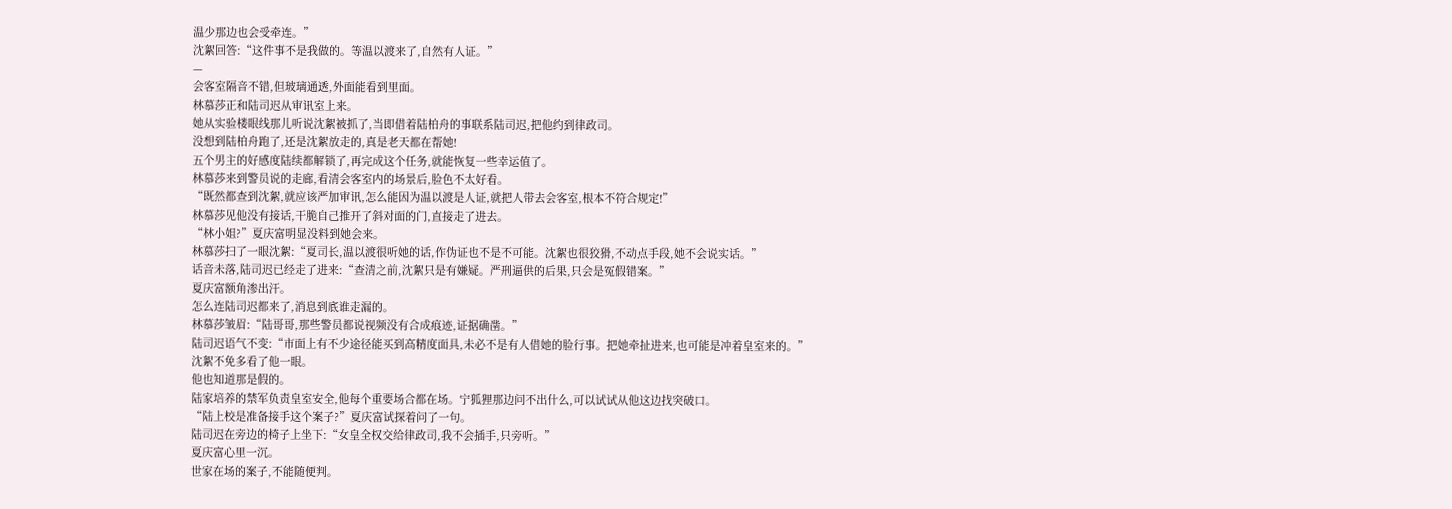温少那边也会受牵连。”
沈絮回答:“这件事不是我做的。等温以渡来了,自然有人证。”
—
会客室隔音不错,但玻璃通透,外面能看到里面。
林慕莎正和陆司迟从审讯室上来。
她从实验楼眼线那儿听说沈絮被抓了,当即借着陆柏舟的事联系陆司迟,把他约到律政司。
没想到陆柏舟跑了,还是沈絮放走的,真是老天都在帮她!
五个男主的好感度陆续都解锁了,再完成这个任务,就能恢复一些幸运值了。
林慕莎来到警员说的走廊,看清会客室内的场景后,脸色不太好看。
“既然都查到沈絮,就应该严加审讯,怎么能因为温以渡是人证,就把人带去会客室,根本不符合规定!”
林慕莎见他没有接话,干脆自己推开了斜对面的门,直接走了进去。
“林小姐?”夏庆富明显没料到她会来。
林慕莎扫了一眼沈絮:“夏司长,温以渡很听她的话,作伪证也不是不可能。沈絮也很狡猾,不动点手段,她不会说实话。”
话音未落,陆司迟已经走了进来:“查清之前,沈絮只是有嫌疑。严刑逼供的后果,只会是冤假错案。”
夏庆富额角渗出汗。
怎么连陆司迟都来了,消息到底谁走漏的。
林慕莎皱眉:“陆哥哥,那些警员都说视频没有合成痕迹,证据确凿。”
陆司迟语气不变:“市面上有不少途径能买到高精度面具,未必不是有人借她的脸行事。把她牵扯进来,也可能是冲着皇室来的。”
沈絮不免多看了他一眼。
他也知道那是假的。
陆家培养的禁军负责皇室安全,他每个重要场合都在场。宁狐狸那边问不出什么,可以试试从他这边找突破口。
“陆上校是准备接手这个案子?”夏庆富试探着问了一句。
陆司迟在旁边的椅子上坐下:“女皇全权交给律政司,我不会插手,只旁听。”
夏庆富心里一沉。
世家在场的案子,不能随便判。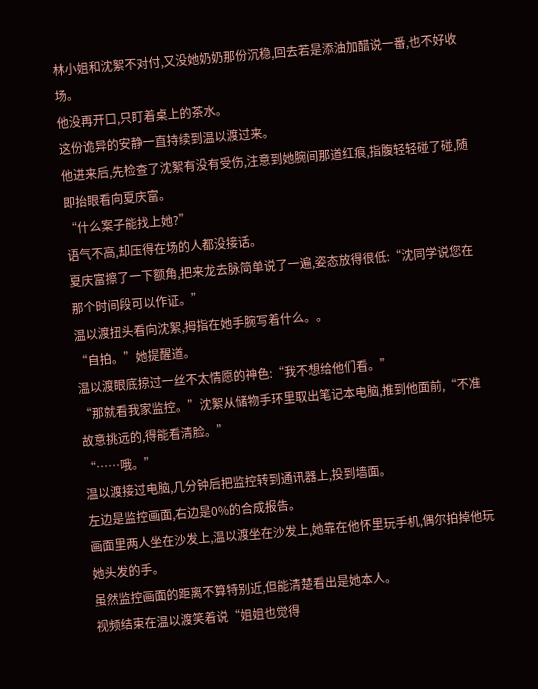林小姐和沈絮不对付,又没她奶奶那份沉稳,回去若是添油加醋说一番,也不好收场。
他没再开口,只盯着桌上的茶水。
这份诡异的安静一直持续到温以渡过来。
他进来后,先检查了沈絮有没有受伤,注意到她腕间那道红痕,指腹轻轻碰了碰,随即抬眼看向夏庆富。
“什么案子能找上她?”
语气不高,却压得在场的人都没接话。
夏庆富擦了一下额角,把来龙去脉简单说了一遍,姿态放得很低:“沈同学说您在那个时间段可以作证。”
温以渡扭头看向沈絮,拇指在她手腕写着什么。。
“自拍。”她提醒道。
温以渡眼底掠过一丝不太情愿的神色:“我不想给他们看。”
“那就看我家监控。”沈絮从储物手环里取出笔记本电脑,推到他面前,“不准故意挑远的,得能看清脸。”
“……哦。”
温以渡接过电脑,几分钟后把监控转到通讯器上,投到墙面。
左边是监控画面,右边是0%的合成报告。
画面里两人坐在沙发上,温以渡坐在沙发上,她靠在他怀里玩手机,偶尔拍掉他玩她头发的手。
虽然监控画面的距离不算特别近,但能清楚看出是她本人。
视频结束在温以渡笑着说“姐姐也觉得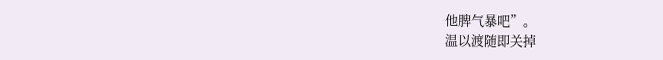他脾气暴吧”。
温以渡随即关掉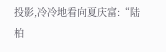投影,冷冷地看向夏庆富:“陆柏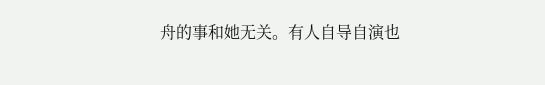舟的事和她无关。有人自导自演也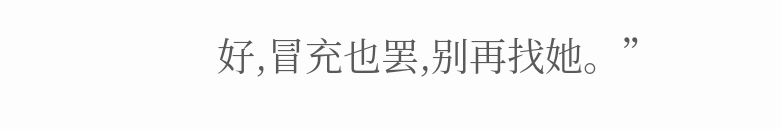好,冒充也罢,别再找她。”